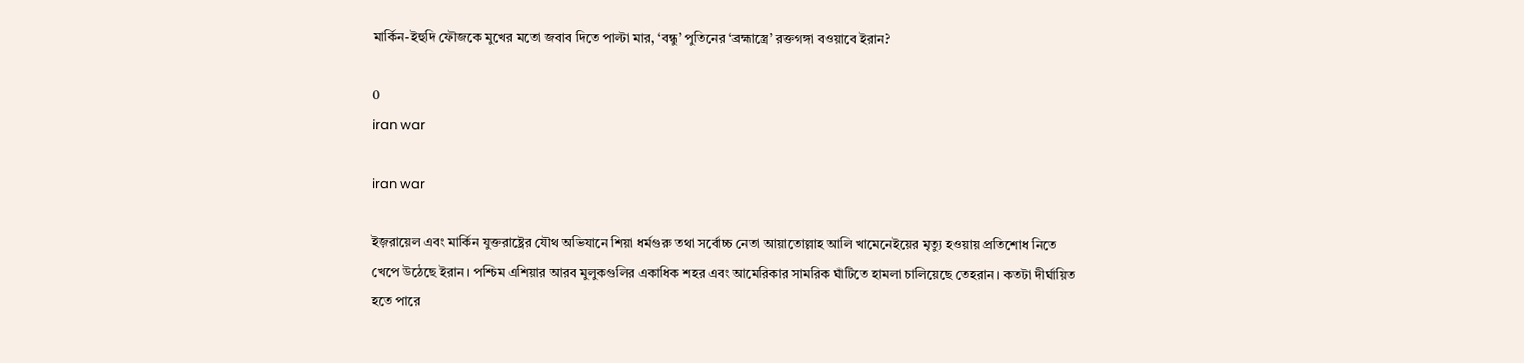মার্কিন-ইহুদি ফৌজকে মুখের মতো জবাব দিতে পাল্টা মার, ‘বন্ধু’ পুতিনের ‘ব্রহ্মাস্ত্রে’ রক্তগঙ্গা বওয়াবে ইরান?

0
iran war

iran war

ইজ়রায়েল এবং মার্কিন যুক্তরাষ্ট্রের যৌথ অভিযানে শিয়া ধর্মগুরু তথা সর্বোচ্চ নেতা আয়াতোল্লাহ আলি খামেনেইয়ের মৃত্যু হওয়ায় প্রতিশোধ নিতে খেপে উঠেছে ইরান। পশ্চিম এশিয়ার আরব মুলুকগুলির একাধিক শহর এবং আমেরিকার সামরিক ঘাঁটিতে হামলা চালিয়েছে তেহরান। কতটা দীর্ঘায়িত হতে পারে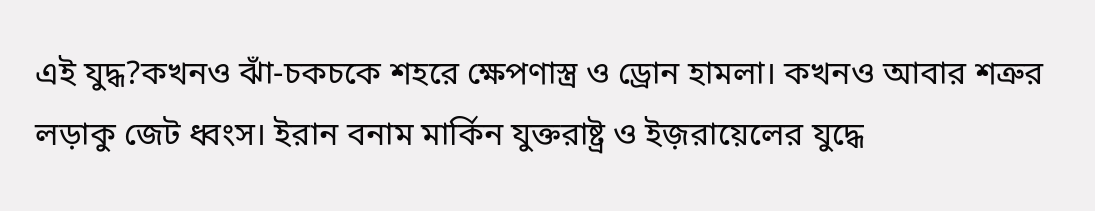এই যুদ্ধ?কখনও ঝাঁ-চকচকে শহরে ক্ষেপণাস্ত্র ও ড্রোন হামলা। কখনও আবার শত্রুর লড়াকু জেট ধ্বংস। ইরান বনাম মার্কিন যুক্তরাষ্ট্র ও ইজ়রায়েলের যুদ্ধে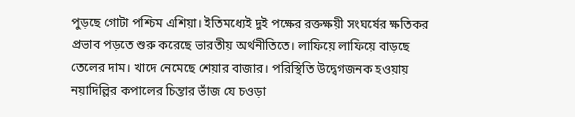পুড়ছে গোটা পশ্চিম এশিয়া। ইতিমধ্যেই দুই পক্ষের রক্তক্ষয়ী সংঘর্ষের ক্ষতিকর প্রভাব পড়তে শুরু করেছে ভারতীয় অর্থনীতিতে। লাফিয়ে লাফিয়ে বাড়ছে তেলের দাম। খাদে নেমেছে শেয়ার বাজার। পরিস্থিতি উদ্বেগজনক হওয়ায় নয়াদিল্লির কপালের চিন্তার ভাঁজ যে চওড়া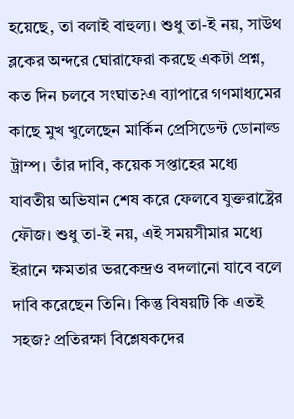হয়েছে, তা বলাই বাহুল্য। শুধু তা-ই নয়, সাউথ ব্লকের অন্দরে ঘোরাফেরা করছে একটা প্রশ্ন, কত দিন চলবে সংঘাত?এ ব্যাপারে গণমাধ্যমের কাছে মুখ খুলেছেন মার্কিন প্রেসিডেন্ট ডোনাল্ড ট্রাম্প। তাঁর দাবি, কয়েক সপ্তাহের মধ্যে যাবতীয় অভিযান শেষ করে ফেলবে যুক্তরাষ্ট্রের ফৌজ। শুধু তা-ই নয়, এই সময়সীমার মধ্যে ইরানে ক্ষমতার ভরকেন্দ্রও বদলানো যাবে বলে দাবি করেছেন তিনি। কিন্তু বিষয়টি কি এতই সহজ? প্রতিরক্ষা বিশ্লেষকদের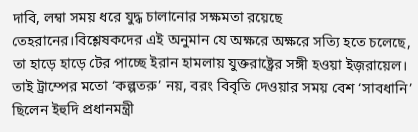দাবি, লম্বা সময় ধরে যুদ্ধ চালানোর সক্ষমতা রয়েছে তেহরানের।বিশ্লেষকদের এই অনুমান যে অক্ষরে অক্ষরে সত্যি হতে চলেছে, তা হাড়ে হাড়ে টের পাচ্ছে ইরান হামলায় যুক্তরাষ্ট্রের সঙ্গী হওয়া ইজ়রায়েল। তাই ট্রাম্পের মতো ‘কল্পতরু’ নয়, বরং বিবৃতি দেওয়ার সময় বেশ ‘সাবধানি’ ছিলেন ইহুদি প্রধানমন্ত্রী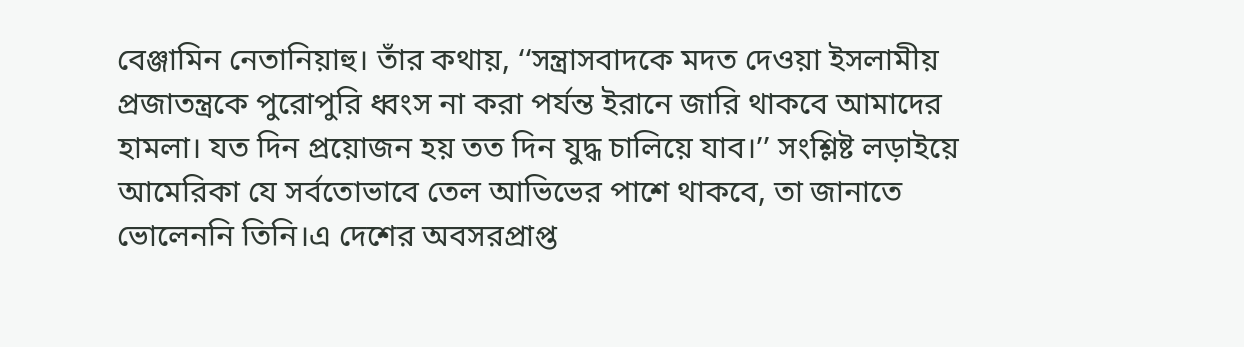বেঞ্জামিন নেতানিয়াহু। তাঁর কথায়, ‘‘সন্ত্রাসবাদকে মদত দেওয়া ইসলামীয় প্রজাতন্ত্রকে পুরোপুরি ধ্বংস না করা পর্যন্ত ইরানে জারি থাকবে আমাদের হামলা। যত দিন প্রয়োজন হয় তত দিন যুদ্ধ চালিয়ে যাব।’’ সংশ্লিষ্ট লড়াইয়ে আমেরিকা যে সর্বতোভাবে তেল আভিভের পাশে থাকবে, তা জানাতে ভোলেননি তিনি।এ দেশের অবসরপ্রাপ্ত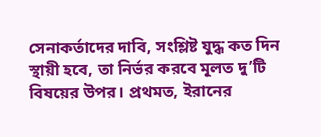সেনাকর্তাদের দাবি, সংশ্লিষ্ট যুদ্ধ কত দিন স্থায়ী হবে, তা নির্ভর করবে মূলত দু’টি বিষয়ের উপর। প্রথমত, ইরানের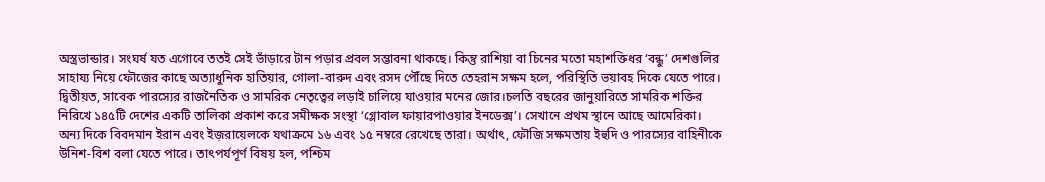অস্ত্রভান্ডার। সংঘর্ষ যত এগোবে ততই সেই ভাঁড়ারে টান পড়ার প্রবল সম্ভাবনা থাকছে। কিন্তু রাশিয়া বা চিনের মতো মহাশক্তিধর ‘বন্ধু’ দেশগুলির সাহায্য নিয়ে ফৌজের কাছে অত্যাধুনিক হাতিয়ার, গোলা-বারুদ এবং রসদ পৌঁছে দিতে তেহরান সক্ষম হলে, পরিস্থিতি ভয়াবহ দিকে যেতে পারে। দ্বিতীয়ত, সাবেক পারস্যের রাজনৈতিক ও সামরিক নেতৃত্বের লড়াই চালিয়ে যাওয়ার মনের জোর।চলতি বছরের জানুয়ারিতে সামরিক শক্তির নিরিখে ১৪৫টি দেশের একটি তালিকা প্রকাশ করে সমীক্ষক সংস্থা ‘গ্লোবাল ফায়ারপাওয়ার ইনডেক্স’। সেখানে প্রথম স্থানে আছে আমেরিকা। অন্য দিকে বিবদমান ইরান এবং ইজ়রায়েলকে যথাক্রমে ১৬ এবং ১৫ নম্বরে রেখেছে তারা। অর্থাৎ, ফৌজি সক্ষমতায় ইহুদি ও পারস্যের বাহিনীকে উনিশ-বিশ বলা যেতে পারে। তাৎপর্যপূর্ণ বিষয় হল, পশ্চিম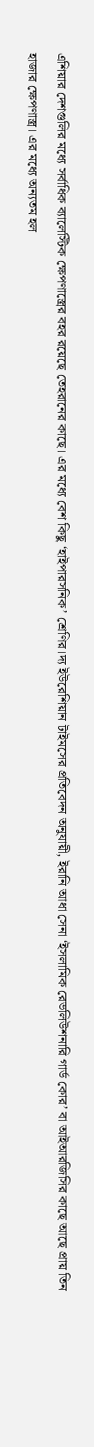এশিয়ার দেশগুলির মধ্যে সর্বাধিক ব্যালেস্টিক ক্ষেপণাস্ত্রের বহর রয়েছে তেহরানের কাছে। এর মধ্যে বেশ কিছু ‘হাইপারসনিক’ শ্রেণির।দ্য ইউরেশিয়ান টাইমসের প্রতিবেদন অনুযায়ী, ইরানি আধা সেনা ‘ইসলামিক রেভলিউশনারি গার্ড কোর’ বা আইআরজিসির কাছে আছে প্রায় তিন হাজার ক্ষেপণাস্ত্র। এর মধ্যে অন্যতম হল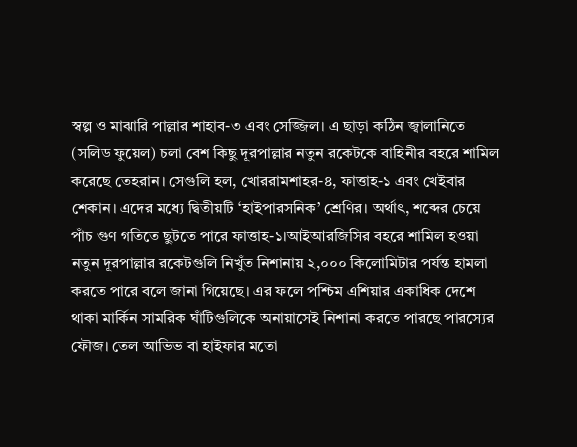স্বল্প ও মাঝারি পাল্লার শাহাব-৩ এবং সেজ্জিল। এ ছাড়া কঠিন জ্বালানিতে (সলিড ফুয়েল) চলা বেশ কিছু দূরপাল্লার নতুন রকেটকে বাহিনীর বহরে শামিল করেছে তেহরান। সেগুলি হল, খোররামশাহর-৪, ফাত্তাহ-১ এবং খেইবার শেকান। এদের মধ্যে দ্বিতীয়টি ‘হাইপারসনিক’ শ্রেণির। অর্থাৎ, শব্দের চেয়ে পাঁচ গুণ গতিতে ছুটতে পারে ফাত্তাহ-১।আইআরজিসির বহরে শামিল হওয়া নতুন দূরপাল্লার রকেটগুলি নিখুঁত নিশানায় ২,০০০ কিলোমিটার পর্যন্ত হামলা করতে পারে বলে জানা গিয়েছে। এর ফলে পশ্চিম এশিয়ার একাধিক দেশে থাকা মার্কিন সামরিক ঘাঁটিগুলিকে অনায়াসেই নিশানা করতে পারছে পারস্যের ফৌজ। তেল আভিভ বা হাইফার মতো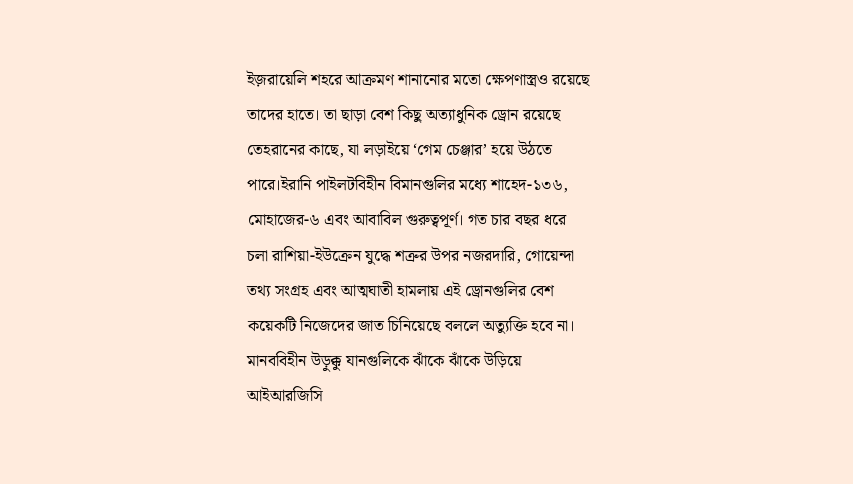ইজ়রায়েলি শহরে আক্রমণ শানানোর মতো ক্ষেপণাস্ত্রও রয়েছে তাদের হাতে। তা ছাড়া বেশ কিছু অত্যাধুনিক ড্রোন রয়েছে তেহরানের কাছে, যা লড়াইয়ে ‘গেম চেঞ্জার’ হয়ে উঠতে পারে।ইরানি পাইলটবিহীন বিমানগুলির মধ্যে শাহেদ-১৩৬, মোহাজের-৬ এবং আবাবিল গুরুত্বপূর্ণ। গত চার বছর ধরে চলা রাশিয়া-ইউক্রেন যুদ্ধে শত্রুর উপর নজরদারি, গোয়েন্দা তথ্য সংগ্রহ এবং আত্মঘাতী হামলায় এই ড্রোনগুলির বেশ কয়েকটি নিজেদের জাত চিনিয়েছে বললে অত্যুক্তি হবে না। মানববিহীন উড়ুক্কু যানগুলিকে ঝাঁকে ঝাঁকে উড়িয়ে আইআরজিসি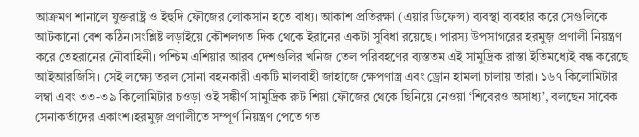আক্রমণ শানালে যুক্তরাষ্ট্র ও ইহুদি ফৌজের লোকসান হতে বাধ্য। আকাশ প্রতিরক্ষা (এয়ার ডিফেন্স) ব্যবস্থা ব্যবহার করে সেগুলিকে আটকানো বেশ কঠিন।সংশ্লিষ্ট লড়াইয়ে কৌশলগত দিক থেকে ইরানের একটা সুবিধা রয়েছে। পারস্য উপসাগরের হরমুজ় প্রণালী নিয়ন্ত্রণ করে তেহরানের নৌবাহিনী। পশ্চিম এশিয়ার আরব দেশগুলির খনিজ তেল পরিবহণের ব্যস্ততম এই সামুদ্রিক রাস্তা ইতিমধ্যেই বন্ধ করেছে আইআরজিসি। সেই লক্ষ্যে তরল সোনা বহনকারী একটি মালবাহী জাহাজে ক্ষেপণাস্ত্র এবং ড্রোন হামলা চালায় তারা। ১৬৭ কিলোমিটার লম্বা এবং ৩৩-৩৯ কিলোমিটার চওড়া ওই সঙ্কীর্ণ সামুদ্রিক রুট শিয়া ফৌজের থেকে ছিনিয়ে নেওয়া ‘শিবেরও অসাধ্য’, বলছেন সাবেক সেনাকর্তাদের একাংশ।হরমুজ় প্রণালীতে সম্পূর্ণ নিয়ন্ত্রণ পেতে গত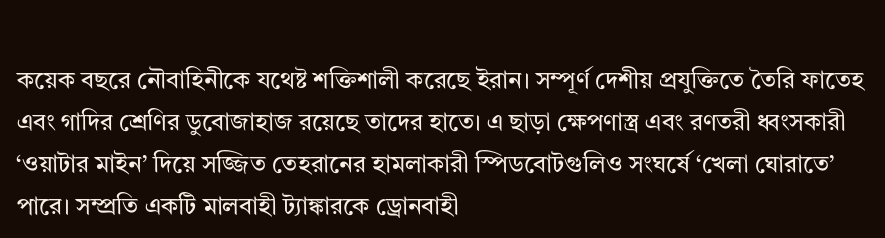কয়েক বছরে নৌবাহিনীকে যথেষ্ট শক্তিশালী করেছে ইরান। সম্পূর্ণ দেশীয় প্রযুক্তিতে তৈরি ফাতেহ এবং গাদির শ্রেণির ডুবোজাহাজ রয়েছে তাদের হাতে। এ ছাড়া ক্ষেপণাস্ত্র এবং রণতরী ধ্বংসকারী ‘ওয়াটার মাইন’ দিয়ে সজ্জিত তেহরানের হামলাকারী স্পিডবোটগুলিও সংঘর্ষে ‘খেলা ঘোরাতে’ পারে। সম্প্রতি একটি মালবাহী ট্যাঙ্কারকে ড্রোনবাহী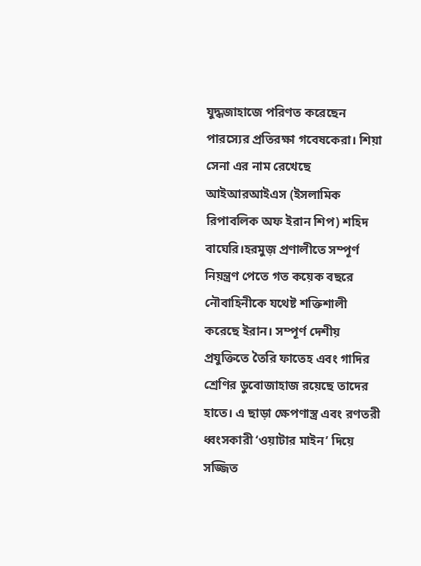যুদ্ধজাহাজে পরিণত করেছেন পারস্যের প্রতিরক্ষা গবেষকেরা। শিয়া সেনা এর নাম রেখেছে আইআরআইএস (ইসলামিক রিপাবলিক অফ ইরান শিপ) শহিদ বাঘেরি।হরমুজ় প্রণালীতে সম্পূর্ণ নিয়ন্ত্রণ পেতে গত কয়েক বছরে নৌবাহিনীকে যথেষ্ট শক্তিশালী করেছে ইরান। সম্পূর্ণ দেশীয় প্রযুক্তিতে তৈরি ফাতেহ এবং গাদির শ্রেণির ডুবোজাহাজ রয়েছে তাদের হাতে। এ ছাড়া ক্ষেপণাস্ত্র এবং রণতরী ধ্বংসকারী ‘ওয়াটার মাইন’ দিয়ে সজ্জিত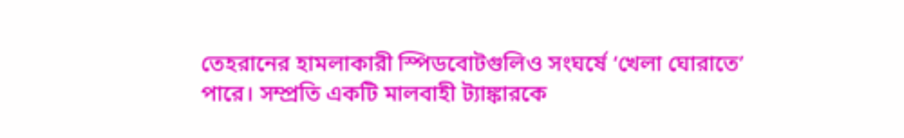তেহরানের হামলাকারী স্পিডবোটগুলিও সংঘর্ষে ‘খেলা ঘোরাতে’ পারে। সম্প্রতি একটি মালবাহী ট্যাঙ্কারকে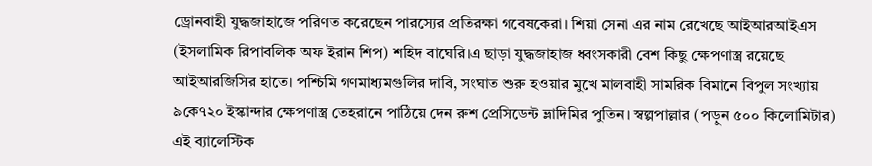ড্রোনবাহী যুদ্ধজাহাজে পরিণত করেছেন পারস্যের প্রতিরক্ষা গবেষকেরা। শিয়া সেনা এর নাম রেখেছে আইআরআইএস (ইসলামিক রিপাবলিক অফ ইরান শিপ) শহিদ বাঘেরি।এ ছাড়া যুদ্ধজাহাজ ধ্বংসকারী বেশ কিছু ক্ষেপণাস্ত্র রয়েছে আইআরজিসির হাতে। পশ্চিমি গণমাধ্যমগুলির দাবি, সংঘাত শুরু হওয়ার মুখে মালবাহী সামরিক বিমানে বিপুল সংখ্যায় ৯কে৭২০ ইস্কান্দার ক্ষেপণাস্ত্র তেহরানে পাঠিয়ে দেন রুশ প্রেসিডেন্ট ভ্লাদিমির পুতিন। স্বল্পপাল্লার (পড়ুন ৫০০ কিলোমিটার) এই ব্যালেস্টিক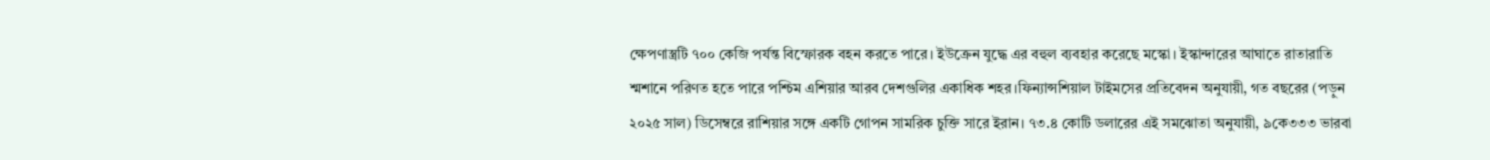ক্ষেপণাস্ত্রটি ৭০০ কেজি পর্যন্ত বিস্ফোরক বহন করতে পারে। ইউক্রেন যুদ্ধে এর বহুল ব্যবহার করেছে মস্কো। ইস্কান্দারের আঘাতে রাতারাতি শ্মশানে পরিণত হতে পারে পশ্চিম এশিয়ার আরব দেশগুলির একাধিক শহর।ফিন্যান্সশিয়াল টাইমসের প্রতিবেদন অনুযায়ী, গত বছরের (পড়ুন ২০২৫ সাল) ডিসেম্বরে রাশিয়ার সঙ্গে একটি গোপন সামরিক চুক্তি সারে ইরান। ৭৩.৪ কোটি ডলারের এই সমঝোতা অনুযায়ী, ৯কে৩৩৩ ভারবা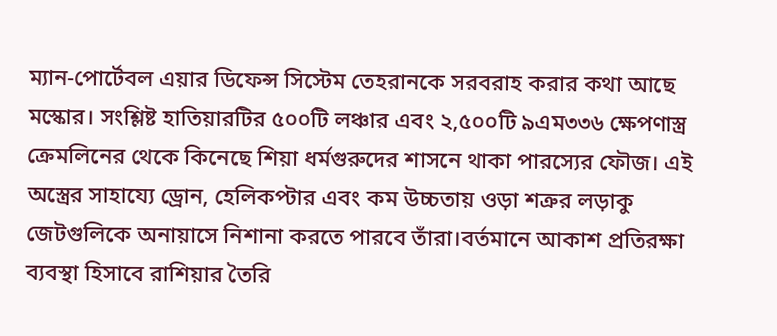ম্যান-পোর্টেবল এয়ার ডিফেন্স সিস্টেম তেহরানকে সরবরাহ করার কথা আছে মস্কোর। সংশ্লিষ্ট হাতিয়ারটির ৫০০টি লঞ্চার এবং ২,৫০০টি ৯এম৩৩৬ ক্ষেপণাস্ত্র ক্রেমলিনের থেকে কিনেছে শিয়া ধর্মগুরুদের শাসনে থাকা পারস্যের ফৌজ। এই অস্ত্রের সাহায্যে ড্রোন, হেলিকপ্টার এবং কম উচ্চতায় ওড়া শত্রুর লড়াকু জেটগুলিকে অনায়াসে নিশানা করতে পারবে তাঁরা।বর্তমানে আকাশ প্রতিরক্ষা ব্যবস্থা হিসাবে রাশিয়ার তৈরি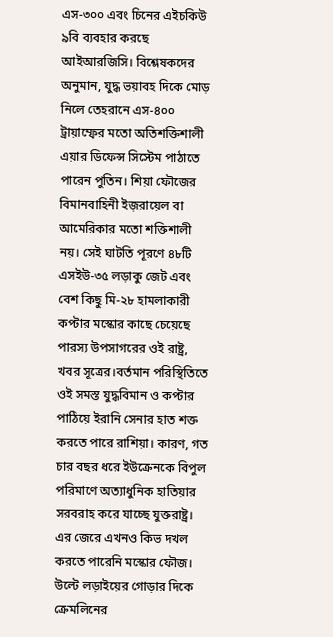এস-৩০০ এবং চিনের এইচকিউ ৯বি ব্যবহার করছে আইআরজিসি। বিশ্লেষকদের অনুমান, যুদ্ধ ভয়াবহ দিকে মোড় নিলে তেহরানে এস-৪০০ ট্রায়াম্ফের মতো অতিশক্তিশালী এয়ার ডিফেন্স সিস্টেম পাঠাতে পারেন পুতিন। শিয়া ফৌজের বিমানবাহিনী ইজ়রায়েল বা আমেরিকার মতো শক্তিশালী নয়। সেই ঘাটতি পূরণে ৪৮টি এসইউ-৩৫ লড়াকু জেট এবং বেশ কিছু মি-২৮ হামলাকারী কপ্টার মস্কোর কাছে চেয়েছে পারস্য উপসাগরের ওই রাষ্ট্র, খবর সূত্রের।বর্তমান পরিস্থিতিতে ওই সমস্ত যুদ্ধবিমান ও কপ্টার পাঠিয়ে ইরানি সেনার হাত শক্ত করতে পারে রাশিয়া। কারণ, গত চার বছর ধরে ইউক্রেনকে বিপুল পরিমাণে অত্যাধুনিক হাতিয়ার সরবরাহ করে যাচ্ছে যুক্তরাষ্ট্র। এর জেরে এখনও কিভ দখল করতে পারেনি মস্কোর ফৌজ। উল্টে লড়াইয়ের গোড়ার দিকে ক্রেমলিনের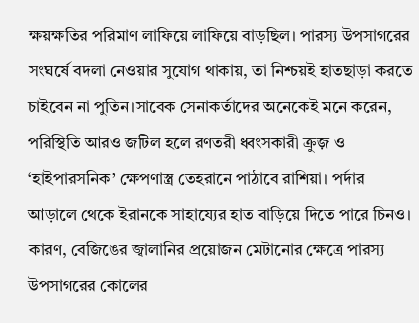ক্ষয়ক্ষতির পরিমাণ লাফিয়ে লাফিয়ে বাড়ছিল। পারস্য উপসাগরের সংঘর্ষে বদলা নেওয়ার সুযোগ থাকায়, তা নিশ্চয়ই হাতছাড়া করতে চাইবেন না পুতিন।সাবেক সেনাকর্তাদের অনেকেই মনে করেন, পরিস্থিতি আরও জটিল হলে রণতরী ধ্বংসকারী ক্রুজ় ও ‘হাইপারসনিক’ ক্ষেপণাস্ত্র তেহরানে পাঠাবে রাশিয়া। পর্দার আড়ালে থেকে ইরানকে সাহায্যের হাত বাড়িয়ে দিতে পারে চিনও। কারণ, বেজিঙের জ্বালানির প্রয়োজন মেটানোর ক্ষেত্রে পারস্য উপসাগরের কোলের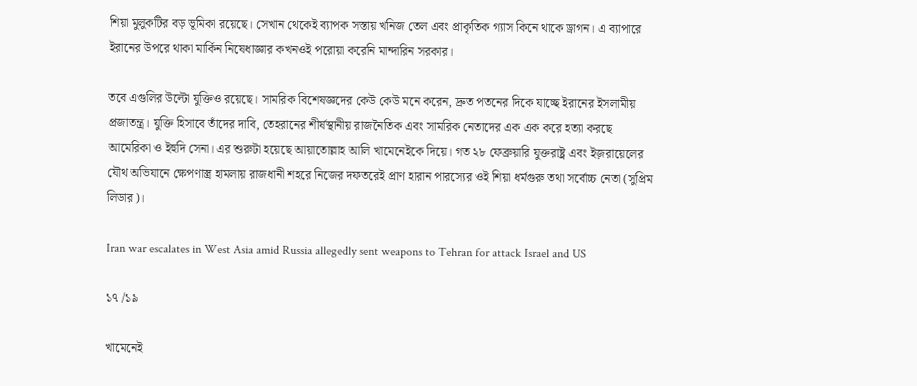শিয়া মুলুকটির বড় ভূমিকা রয়েছে। সেখান থেকেই ব্যাপক সস্তায় খনিজ তেল এবং প্রাকৃতিক গ্যাস কিনে থাকে ড্রাগন। এ ব্যাপারে ইরানের উপরে থাকা মার্কিন নিষেধাজ্ঞার কখনওই পরোয়া করেনি মান্দারিন সরকার।

তবে এগুলির উল্টো যুক্তিও রয়েছে। সামরিক বিশেষজ্ঞদের কেউ কেউ মনে করেন, দ্রুত পতনের দিকে যাচ্ছে ইরানের ইসলামীয় প্রজাতন্ত্র। যুক্তি হিসাবে তাঁদের দাবি, তেহরানের শীর্ষস্থানীয় রাজনৈতিক এবং সামরিক নেতাদের এক এক করে হত্যা করছে আমেরিকা ও ইহুদি সেনা। এর শুরুটা হয়েছে আয়াতোল্লাহ আলি খামেনেইকে দিয়ে। গত ২৮ ফেব্রুয়ারি যুক্তরাষ্ট্র এবং ইজ়রায়েলের যৌথ অভিযানে ক্ষেপণাস্ত্র হামলায় রাজধানী শহরে নিজের দফতরেই প্রাণ হারান পারস্যের ওই শিয়া ধর্মগুরু তথা সর্বোচ্চ নেতা (সুপ্রিম লিডার)।

Iran war escalates in West Asia amid Russia allegedly sent weapons to Tehran for attack Israel and US

১৭ /১৯

খামেনেই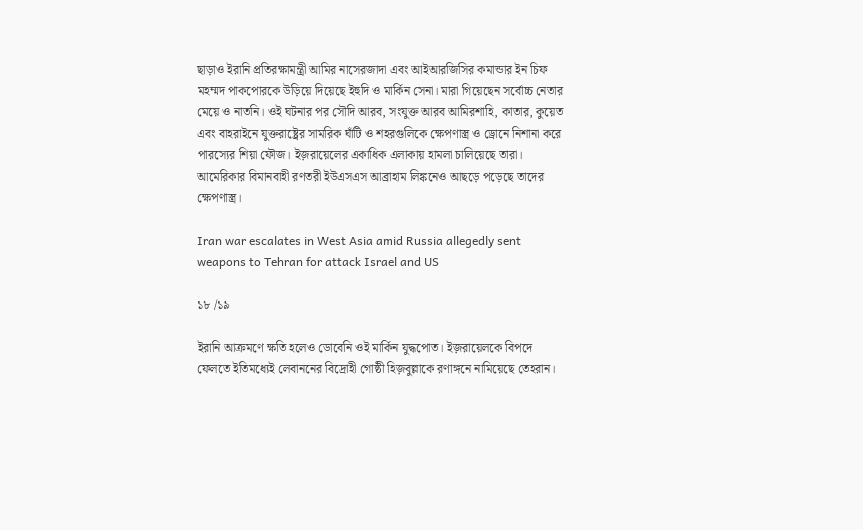ছাড়াও ইরানি প্রতিরক্ষামন্ত্রী আমির নাসেরজাদা এবং আইআরজিসির কমান্ডার ইন চিফ মহম্মদ পাকপোরকে উড়িয়ে দিয়েছে ইহুদি ও মার্কিন সেনা। মারা গিয়েছেন সর্বোচ্চ নেতার মেয়ে ও নাতনি। ওই ঘটনার পর সৌদি আরব, সংযুক্ত আরব আমিরশাহি, কাতার, কুয়েত এবং বাহরাইনে যুক্তরাষ্ট্রের সামরিক ঘাঁটি ও শহরগুলিকে ক্ষেপণাস্ত্র ও ড্রোনে নিশানা করে পারস্যের শিয়া ফৌজ। ইজ়রায়েলের একাধিক এলাকায় হামলা চালিয়েছে তারা। আমেরিকার বিমানবাহী রণতরী ইউএসএস আব্রাহাম লিঙ্কনেও আছড়ে পড়েছে তাদের ক্ষেপণাস্ত্র।

Iran war escalates in West Asia amid Russia allegedly sent weapons to Tehran for attack Israel and US

১৮ /১৯

ইরানি আক্রমণে ক্ষতি হলেও ডোবেনি ওই মার্কিন যুদ্ধপোত। ইজ়রায়েলকে বিপদে ফেলতে ইতিমধ্যেই লেবাননের বিদ্রোহী গোষ্ঠী হিজ়বুল্লাকে রণাঙ্গনে নামিয়েছে তেহরান।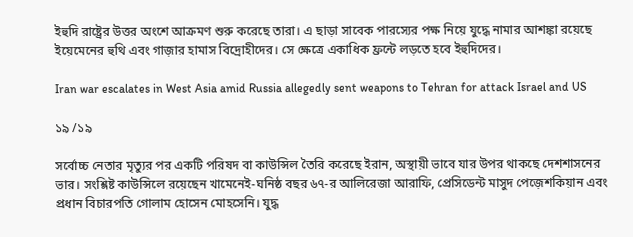ইহুদি রাষ্ট্রের উত্তর অংশে আক্রমণ শুরু করেছে তারা। এ ছাড়া সাবেক পারস্যের পক্ষ নিয়ে যুদ্ধে নামার আশঙ্কা রয়েছে ইয়েমেনের হুথি এবং গাজ়ার হামাস বিদ্রোহীদের। সে ক্ষেত্রে একাধিক ফ্রন্টে লড়তে হবে ইহুদিদের।

Iran war escalates in West Asia amid Russia allegedly sent weapons to Tehran for attack Israel and US

১৯ /১৯

সর্বোচ্চ নেতার মৃত্যুর পর একটি পরিষদ বা কাউন্সিল তৈরি করেছে ইরান, অস্থায়ী ভাবে যার উপর থাকছে দেশশাসনের ভার। সংশ্লিষ্ট কাউন্সিলে রয়েছেন খামেনেই-ঘনিষ্ঠ বছর ৬৭-র আলিরেজা আরাফি, প্রেসিডেন্ট মাসুদ পেজ়েশকিয়ান এবং প্রধান বিচারপতি গোলাম হোসেন মোহসেনি। যুদ্ধ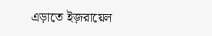এড়াতে ইজ়রায়েল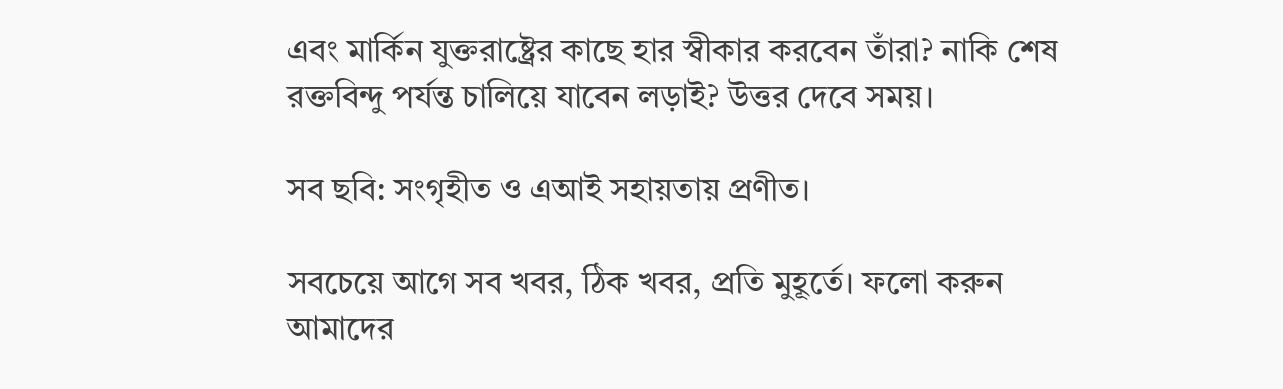এবং মার্কিন যুক্তরাষ্ট্রের কাছে হার স্বীকার করবেন তাঁরা? নাকি শেষ রক্তবিন্দু পর্যন্ত চালিয়ে যাবেন লড়াই? উত্তর দেবে সময়।

সব ছবি: সংগৃহীত ও এআই সহায়তায় প্রণীত।

সবচেয়ে আগে সব খবর, ঠিক খবর, প্রতি মুহূর্তে। ফলো করুন আমাদের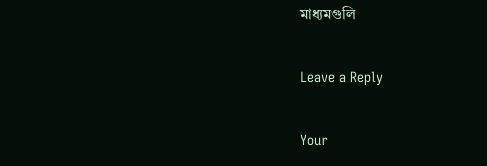মাধ্যমগুলি

Leave a Reply

Your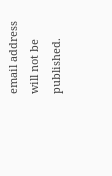email address will not be published.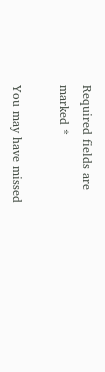Required fields are marked *

You may have missed